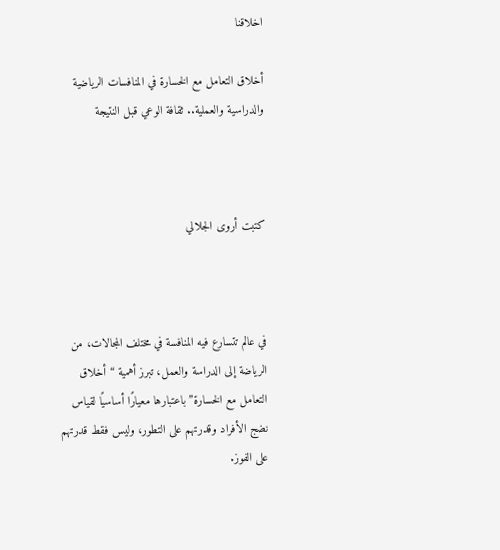اخلاقنا

أخلاق التعامل مع الخسارة في المنافسات الرياضية والدراسية والعملية.. ثقافة الوعي قبل النتيجة



كتبت أروى الجلالي



في عالم تتسارع فيه المنافسة في مختلف المجالات، من الرياضة إلى الدراسة والعمل، تبرز أهمية “أخلاق التعامل مع الخسارة” باعتبارها معيارًا أساسيًا لقياس نضج الأفراد وقدرتهم على التطور، وليس فقط قدرتهم على الفوز.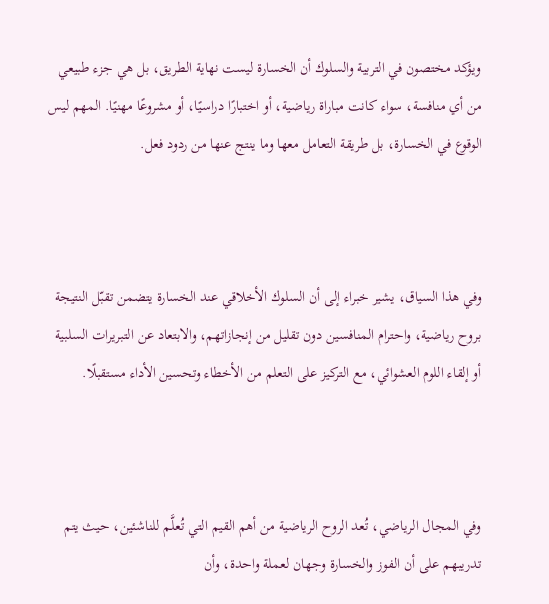ويؤكد مختصون في التربية والسلوك أن الخسارة ليست نهاية الطريق، بل هي جزء طبيعي من أي منافسة، سواء كانت مباراة رياضية، أو اختبارًا دراسيًا، أو مشروعًا مهنيًا. المهم ليس الوقوع في الخسارة، بل طريقة التعامل معها وما ينتج عنها من ردود فعل.



وفي هذا السياق، يشير خبراء إلى أن السلوك الأخلاقي عند الخسارة يتضمن تقبّل النتيجة بروح رياضية، واحترام المنافسين دون تقليل من إنجازاتهم، والابتعاد عن التبريرات السلبية أو إلقاء اللوم العشوائي، مع التركيز على التعلم من الأخطاء وتحسين الأداء مستقبلًا.



وفي المجال الرياضي، تُعد الروح الرياضية من أهم القيم التي تُعلَّم للناشئين، حيث يتم تدريبهم على أن الفوز والخسارة وجهان لعملة واحدة، وأن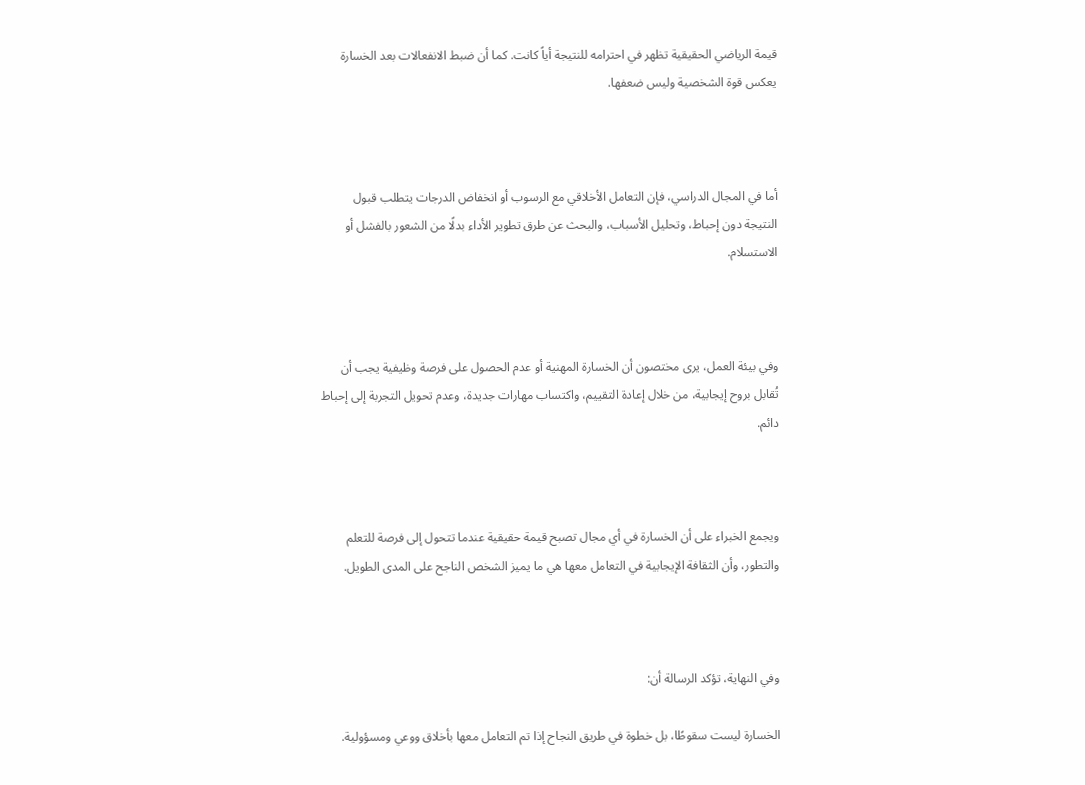قيمة الرياضي الحقيقية تظهر في احترامه للنتيجة أياً كانت. كما أن ضبط الانفعالات بعد الخسارة يعكس قوة الشخصية وليس ضعفها.



أما في المجال الدراسي، فإن التعامل الأخلاقي مع الرسوب أو انخفاض الدرجات يتطلب قبول النتيجة دون إحباط، وتحليل الأسباب، والبحث عن طرق تطوير الأداء بدلًا من الشعور بالفشل أو الاستسلام.



وفي بيئة العمل، يرى مختصون أن الخسارة المهنية أو عدم الحصول على فرصة وظيفية يجب أن تُقابل بروح إيجابية، من خلال إعادة التقييم، واكتساب مهارات جديدة، وعدم تحويل التجربة إلى إحباط دائم.



ويجمع الخبراء على أن الخسارة في أي مجال تصبح قيمة حقيقية عندما تتحول إلى فرصة للتعلم والتطور، وأن الثقافة الإيجابية في التعامل معها هي ما يميز الشخص الناجح على المدى الطويل.



وفي النهاية، تؤكد الرسالة أن:

الخسارة ليست سقوطًا، بل خطوة في طريق النجاح إذا تم التعامل معها بأخلاق ووعي ومسؤولية.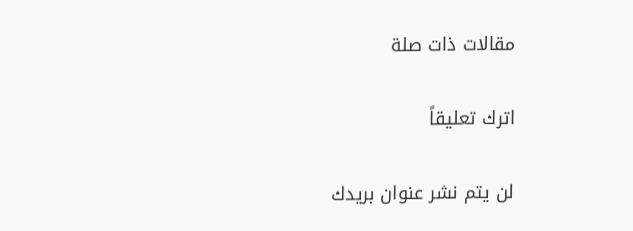مقالات ذات صلة

اترك تعليقاً

لن يتم نشر عنوان بريدك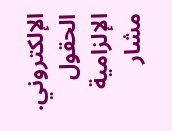الإلكتروني. الحقول الإلزامية مشار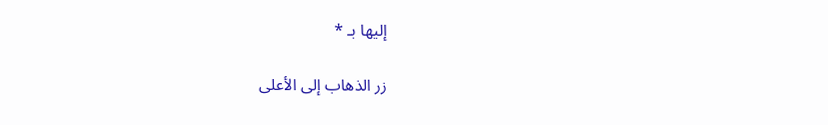إليها بـ *

زر الذهاب إلى الأعلى